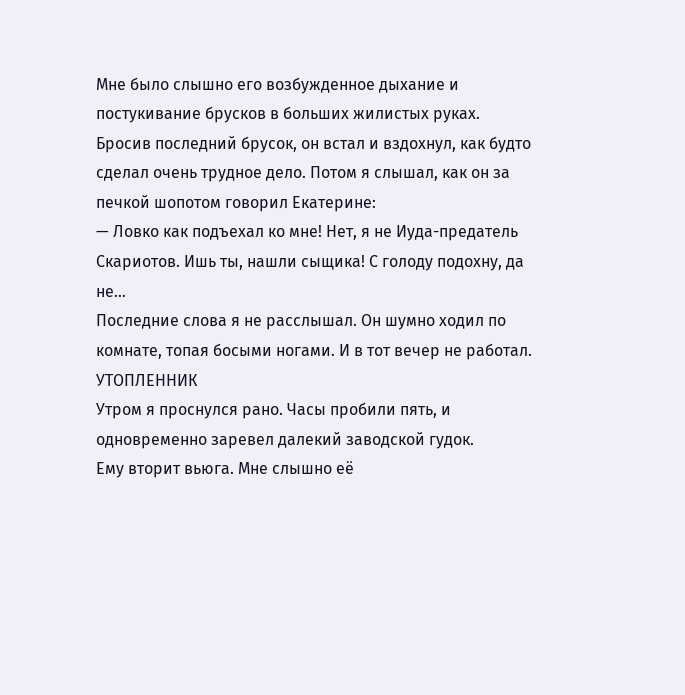Мне было слышно его возбужденное дыхание и постукивание брусков в больших жилистых руках.
Бросив последний брусок, он встал и вздохнул, как будто сделал очень трудное дело. Потом я слышал, как он за печкой шопотом говорил Екатерине:
— Ловко как подъехал ко мне! Нет, я не Иуда-предатель Скариотов. Ишь ты, нашли сыщика! С голоду подохну, да не…
Последние слова я не расслышал. Он шумно ходил по комнате, топая босыми ногами. И в тот вечер не работал.
УТОПЛЕННИК
Утром я проснулся рано. Часы пробили пять, и одновременно заревел далекий заводской гудок.
Ему вторит вьюга. Мне слышно её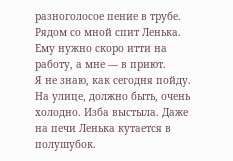разноголосое пение в трубе.
Рядом со мной спит Ленька. Ему нужно скоро итти на работу, а мне — в приют.
Я не знаю, как сегодня пойду. На улице, должно быть, очень холодно. Изба выстыла. Даже на печи Ленька кутается в полушубок.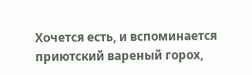Хочется есть, и вспоминается приютский вареный горох,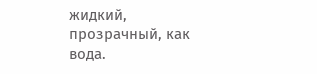жидкий, прозрачный, как вода.